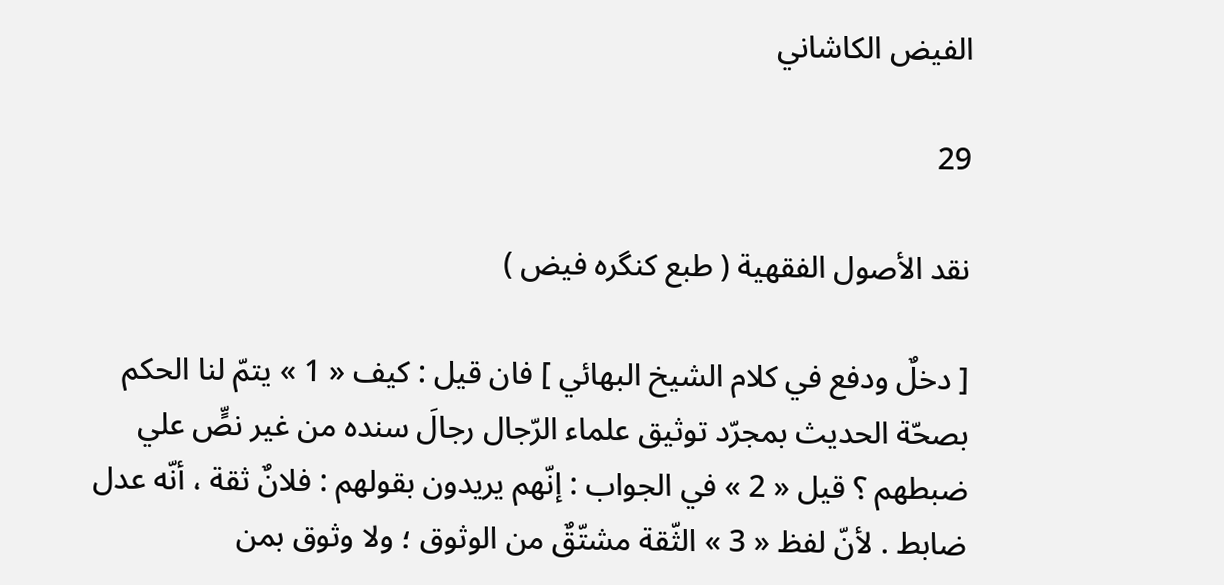الفيض الكاشاني

29

نقد الأصول الفقهية ( طبع كنگره فيض )

[ دخلٌ ودفع في كلام الشيخ البهائي ] فان قيل : كيف « 1 » يتمّ لنا الحكم بصحّة الحديث بمجرّد توثيق علماء الرّجال رجالَ سنده من غير نصٍّ علي ضبطهم ؟ قيل « 2 » في الجواب : إنّهم يريدون بقولهم : فلانٌ ثقة ، أنّه عدل ضابط . لأنّ لفظ « 3 » الثّقة مشتّقٌ من الوثوق ؛ ولا وثوق بمن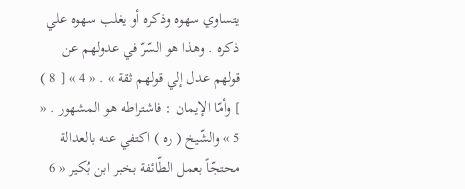يتساوي سهوه وذكره أو يغلب سهوه علي ذكره . وهذا هو السّرّ في عدولهم عن قولهم عدل إلي قولهم ثقة » . « 4 » [ 8 ) ] وأمّا الإيمان : فاشتراطه هو المشهور . « 5 » والشّيخ ( ره ) اكتفي عنه بالعدالة محتجّاً بعمل الطّائفة بخبر ابن بُكير « 6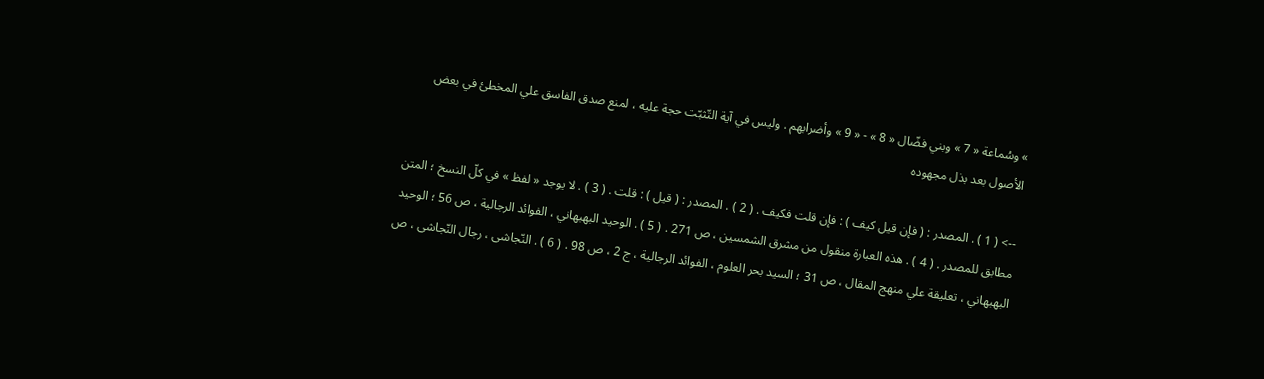» وسُماعة « 7 » وبني فضّال « 8 » - « 9 » وأضرابهم . وليس في آية التّثبّت حجة عليه ، لمنع صدق الفاسق علي المخطئ في بعض الأصول بعد بذل مجهوده

--> ( 1 ) . المصدر : ( فإن قيل كيف ) : فإن قلت فكيف . ( 2 ) . المصدر : ( قيل ) : قلت . ( 3 ) . لا يوجد « لفظ » في كلّ النسخ ؛ المتن مطابق للمصدر . ( 4 ) . هذه العبارة منقول من مشرق الشمسين ، ص 271 . ( 5 ) . الوحيد البهبهاني ، الفوائد الرجالية ، ص 56 ؛ الوحيد البهبهاني ، تعليقة علي منهج المقال ، ص 31 ؛ السيد بحر العلوم ، الفوائد الرجالية ، ج 2 ، ص 98 . ( 6 ) . النّجاشى ، رجال النّجاشى ، ص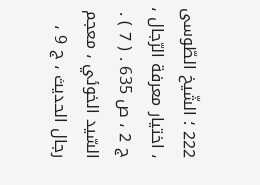222 ؛ الشّيخ الطّوسى ، اختيار معرفة الرّجال ، ج 2 ، ص 635 . ( 7 ) . السّيد الخوئي ، معجم رجال الحديث ، ج 9 ،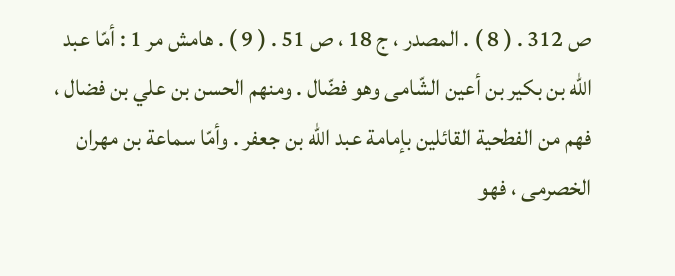ص 312 . ( 8 ) . المصدر ، ج 18 ، ص 51 . ( 9 ) . هامش مر 1 : أمّا عبد الله بن بكير بن أعين الشّامى وهو فضّال . ومنهم الحسن بن علي بن فضال ، فهم من الفطحية القائلين بإمامة عبد الله بن جعفر . وأمّا سماعة بن مهران الخصرمى ، فهو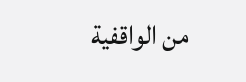من الواقفية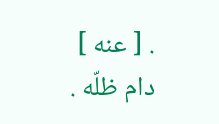. [ عنه ] دام ظلّه .